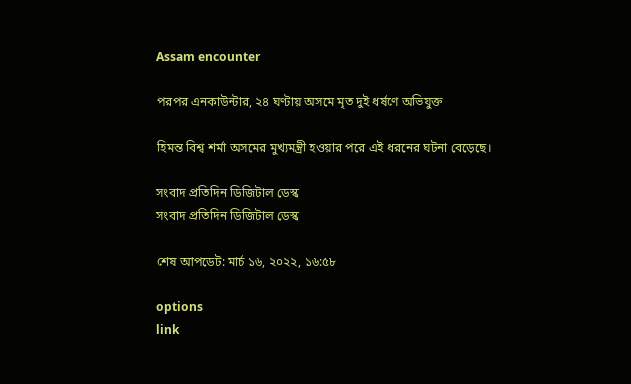Assam encounter

পরপর এনকাউন্টার, ২৪ ঘণ্টায় অসমে মৃত দুই ধর্ষণে অভিযুক্ত

হিমন্ত বিশ্ব শর্মা অসমের মুখ্যমন্ত্রী হওয়ার পরে এই ধরনের ঘটনা বেড়েছে।

সংবাদ প্রতিদিন ডিজিটাল ডেস্ক
সংবাদ প্রতিদিন ডিজিটাল ডেস্ক

শেষ আপডেট: মার্চ ১৬, ২০২২, ১৬:৫৮

options
link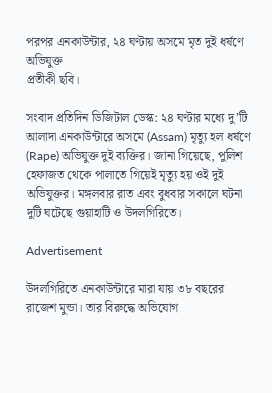পরপর এনকাউন্টার, ২৪ ঘণ্টায় অসমে মৃত দুই ধর্ষণে অভিযুক্ত
প্রতীকী ছবি।

সংবাদ প্রতিদিন ডিজিটাল ডেস্ক: ২৪ ঘণ্টার মধ্যে দু’টি আলাদা এনকাউন্টারে অসমে (Assam) মৃত্যু হল ধর্ষণে (Rape) অভিযুক্ত দুই ব্যক্তির। জানা গিয়েছে, পুলিশ হেফাজত থেকে পালাতে গিয়েই মৃত্যু হয় ওই দুই অভিযুক্তর। মঙ্গলবার রাত এবং বুধবার সকালে ঘটনা দুটি ঘটেছে গুয়াহাটি ও উদলগিরিতে।

Advertisement

উদলগিরিতে এনকাউন্টারে মারা যায় ৩৮ বছরের রাজেশ মুন্ডা। তার বিরুদ্ধে অভিযোগ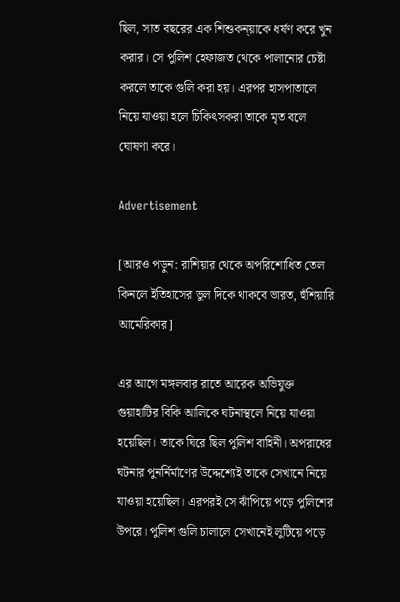ছিল, সাত বছরের এক শিশুকন্য়াকে ধর্ষণ করে খুন করার। সে পুলিশ হেফাজত থেকে পালানোর চেষ্টা করলে তাকে গুলি করা হয়। এরপর হাসপাতালে নিয়ে যাওয়া হলে চিকিৎসকরা তাকে মৃত বলে ঘোষণা করে।

Advertisement

[আরও পড়ুন: রাশিয়ার থেকে অপরিশোধিত তেল কিনলে ইতিহাসের ভুল দিকে থাকবে ভারত, হুঁশিয়ারি আমেরিকার]

এর আগে মঙ্গলবার রাতে আরেক অভিযুক্ত গুয়াহাটির বিকি আলিকে ঘটনাস্থলে নিয়ে যাওয়া হয়েছিল। তাকে ঘিরে ছিল পুলিশ বাহিনী। অপরাধের ঘটনার পুনর্নির্মাণের উদ্দেশ্যেই তাকে সেখানে নিয়ে যাওয়া হয়েছিল। এরপরই সে ঝাঁপিয়ে পড়ে পুলিশের উপরে। পুলিশ গুলি চালালে সেখানেই লুটিয়ে পড়ে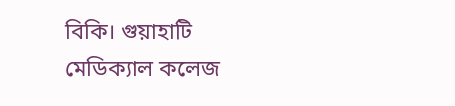বিকি। গুয়াহাটি মেডিক্যাল কলেজ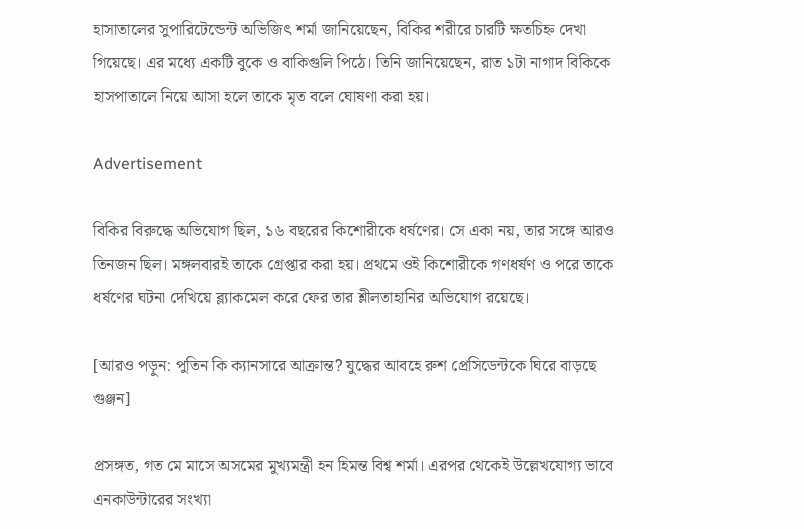হাসাতালের সুপারিটেন্ডেন্ট অভিজিৎ শর্মা জানিয়েছেন, বিকির শরীরে চারটি ক্ষতচিহ্ন দেখা গিয়েছে। এর মধ্যে একটি বুকে ও বাকিগুলি পিঠে। তিনি জানিয়েছেন, রাত ১টা নাগাদ বিকিকে হাসপাতালে নিয়ে আসা হলে তাকে মৃত বলে ঘোষণা করা হয়।

Advertisement

বিকির বিরুদ্ধে অভিযোগ ছিল, ১৬ বছরের কিশোরীকে ধর্ষণের। সে একা নয়, তার সঙ্গে আরও তিনজন ছিল। মঙ্গলবারই তাকে গ্রেপ্তার করা হয়। প্রথমে ওই কিশোরীকে গণধর্ষণ ও পরে তাকে ধর্ষণের ঘটনা দেখিয়ে ব্ল্যাকমেল করে ফের তার শ্লীলতাহানির অভিযোগ রয়েছে।

[আরও পড়ুন: পুতিন কি ক্যানসারে আক্রান্ত? যুদ্ধের আবহে রুশ প্রেসিডেন্টকে ঘিরে বাড়ছে গুঞ্জন]

প্রসঙ্গত, গত মে মাসে অসমের মুখ্যমন্ত্রী হন হিমন্ত বিশ্ব শর্মা। এরপর থেকেই উল্লেখযোগ্য ভাবে এনকাউন্টারের সংখ্যা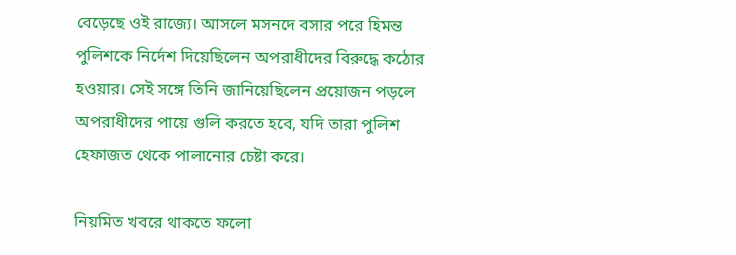বেড়েছে ওই রাজ্যে। আসলে মসনদে বসার পরে হিমন্ত পুলিশকে নির্দেশ দিয়েছিলেন অপরাধীদের বিরুদ্ধে কঠোর হওয়ার। সেই সঙ্গে তিনি জানিয়েছিলেন প্রয়োজন পড়লে অপরাধীদের পায়ে গুলি করতে হবে, যদি তারা পুলিশ হেফাজত থেকে পালানোর চেষ্টা করে।

নিয়মিত খবরে থাকতে ফলো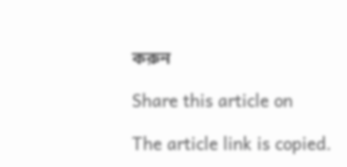করুন

Share this article on

The article link is copied.